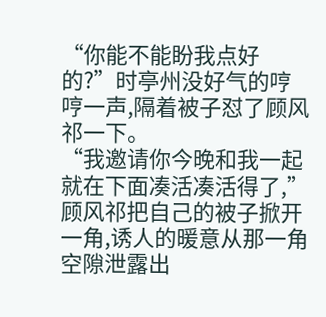“你能不能盼我点好的?”时亭州没好气的哼哼一声,隔着被子怼了顾风祁一下。
“我邀请你今晚和我一起就在下面凑活凑活得了,”顾风祁把自己的被子掀开一角,诱人的暖意从那一角空隙泄露出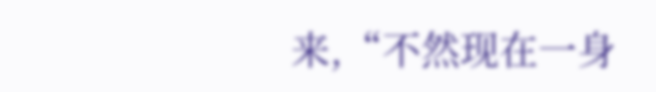来,“不然现在一身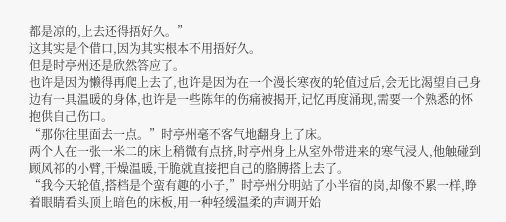都是凉的,上去还得捂好久。”
这其实是个借口,因为其实根本不用捂好久。
但是时亭州还是欣然答应了。
也许是因为懒得再爬上去了,也许是因为在一个漫长寒夜的轮值过后,会无比渴望自己身边有一具温暖的身体,也许是一些陈年的伤痛被揭开,记忆再度涌现,需要一个熟悉的怀抱供自己伤口。
“那你往里面去一点。”时亭州毫不客气地翻身上了床。
两个人在一张一米二的床上稍微有点挤,时亭州身上从室外带进来的寒气浸人,他触碰到顾风祁的小臂,干燥温暖,干脆就直接把自己的胳膊搭上去了。
“我今天轮值,搭档是个蛮有趣的小子,”时亭州分明站了小半宿的岗,却像不累一样,睁着眼睛看头顶上暗色的床板,用一种轻缓温柔的声调开始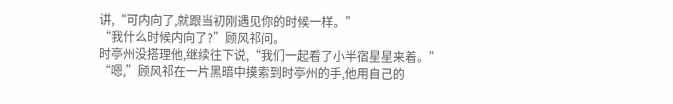讲,“可内向了,就跟当初刚遇见你的时候一样。”
“我什么时候内向了?”顾风祁问。
时亭州没搭理他,继续往下说,“我们一起看了小半宿星星来着。”
“嗯,”顾风祁在一片黑暗中摸索到时亭州的手,他用自己的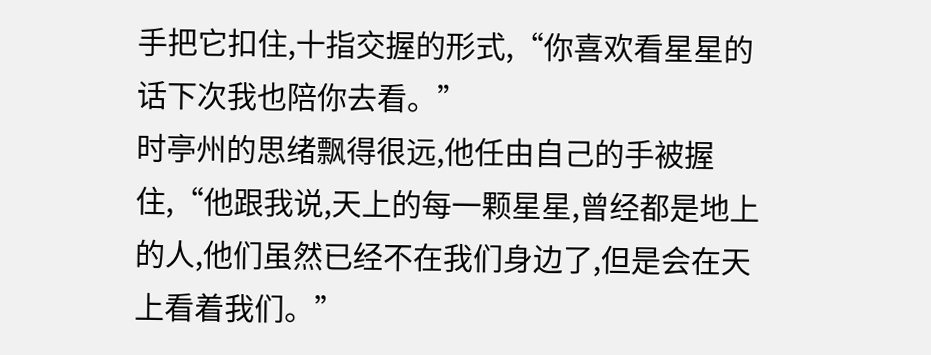手把它扣住,十指交握的形式,“你喜欢看星星的话下次我也陪你去看。”
时亭州的思绪飘得很远,他任由自己的手被握住,“他跟我说,天上的每一颗星星,曾经都是地上的人,他们虽然已经不在我们身边了,但是会在天上看着我们。”